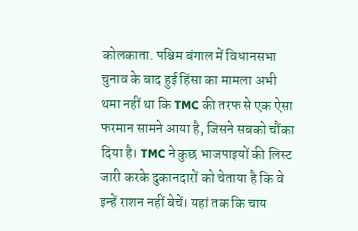कोलकाता. पश्चिम बंगाल में विधानसभा चुनाव के बाद हुई हिंसा का मामला अभी थमा नहीं था कि TMC की तरफ से एक ऐसा फरमान सामने आया है, जिसने सबको चौंका दिया है। TMC ने कुछ भाजपाइयों की लिस्ट जारी करके दुकानदारों को चेताया है कि वे इन्हें राशन नहीं बेचें। यहां तक कि चाय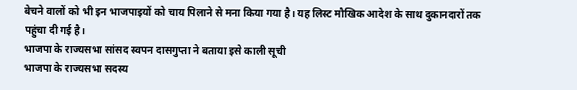बेचने वालों को भी इन भाजपाइयों को चाय पिलाने से मना किया गया है। यह लिस्ट मौखिक आदेश के साथ दुकानदारों तक पहुंचा दी गई है।
भाजपा के राज्यसभा सांसद स्वपन दासगुप्ता ने बताया इसे काली सूची
भाजपा के राज्यसभा सदस्य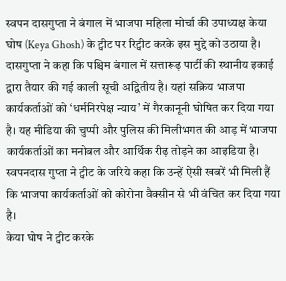स्वपन दासगुप्ता ने बंगाल में भाजपा महिला मोर्चा की उपाध्यक्ष केया घोष (Keya Ghosh) के ट्वीट पर रिट्वीट करके इस मुद्दे को उठाया है। दासगुप्ता ने कहा कि पश्चिम बंगाल में सत्तारूढ़ पार्टी की स्थानीय इकाई द्वारा तैयार की गई काली सूची अद्वितीय है। यहां सक्रिय भाजपा कार्यकर्ताओं को ‘धर्मनिरपेक्ष न्याय’ में गैरकानूनी घोषित कर दिया गया है। यह मीडिया की चुप्पी और पुलिस की मिलीभगत की आड़ में भाजपा कार्यकर्ताओं का मनोबल और आर्थिक रीढ़ तोड़ने का आइडिया है।
स्वपनदास गुप्ता ने ट्वीट के जरिये कहा कि उन्हें ऐसी खबरें भी मिली हैं कि भाजपा कार्यकर्ताओं को कोरोना वैक्सीन से भी वंचित कर दिया गया है।
केया घोष ने ट्वीट करके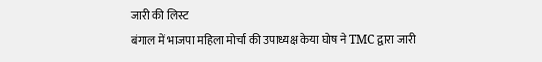जारी की लिस्ट
बंगाल में भाजपा महिला मोर्चा की उपाध्यक्ष केया घोष ने TMC द्वारा जारी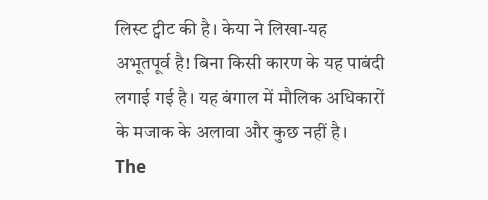लिस्ट ट्वीट की है। केया ने लिखा-यह अभूतपूर्व है! बिना किसी कारण के यह पाबंदी लगाई गई है। यह बंगाल में मौलिक अधिकारों के मजाक के अलावा और कुछ नहीं है।
The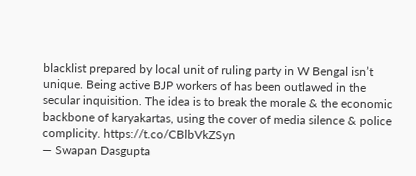blacklist prepared by local unit of ruling party in W Bengal isn’t unique. Being active BJP workers of has been outlawed in the secular inquisition. The idea is to break the morale & the economic backbone of karyakartas, using the cover of media silence & police complicity. https://t.co/CBlbVkZSyn
— Swapan Dasgupta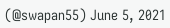(@swapan55) June 5, 2021